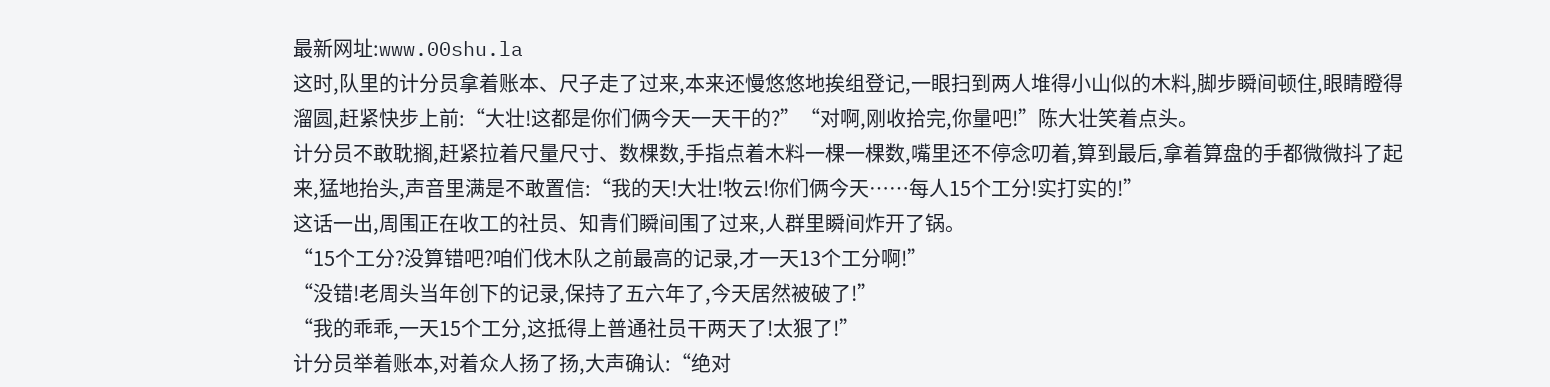最新网址:www.00shu.la
这时,队里的计分员拿着账本、尺子走了过来,本来还慢悠悠地挨组登记,一眼扫到两人堆得小山似的木料,脚步瞬间顿住,眼睛瞪得溜圆,赶紧快步上前:“大壮!这都是你们俩今天一天干的?”“对啊,刚收拾完,你量吧!”陈大壮笑着点头。
计分员不敢耽搁,赶紧拉着尺量尺寸、数棵数,手指点着木料一棵一棵数,嘴里还不停念叨着,算到最后,拿着算盘的手都微微抖了起来,猛地抬头,声音里满是不敢置信:“我的天!大壮!牧云!你们俩今天……每人15个工分!实打实的!”
这话一出,周围正在收工的社员、知青们瞬间围了过来,人群里瞬间炸开了锅。
“15个工分?没算错吧?咱们伐木队之前最高的记录,才一天13个工分啊!”
“没错!老周头当年创下的记录,保持了五六年了,今天居然被破了!”
“我的乖乖,一天15个工分,这抵得上普通社员干两天了!太狠了!”
计分员举着账本,对着众人扬了扬,大声确认:“绝对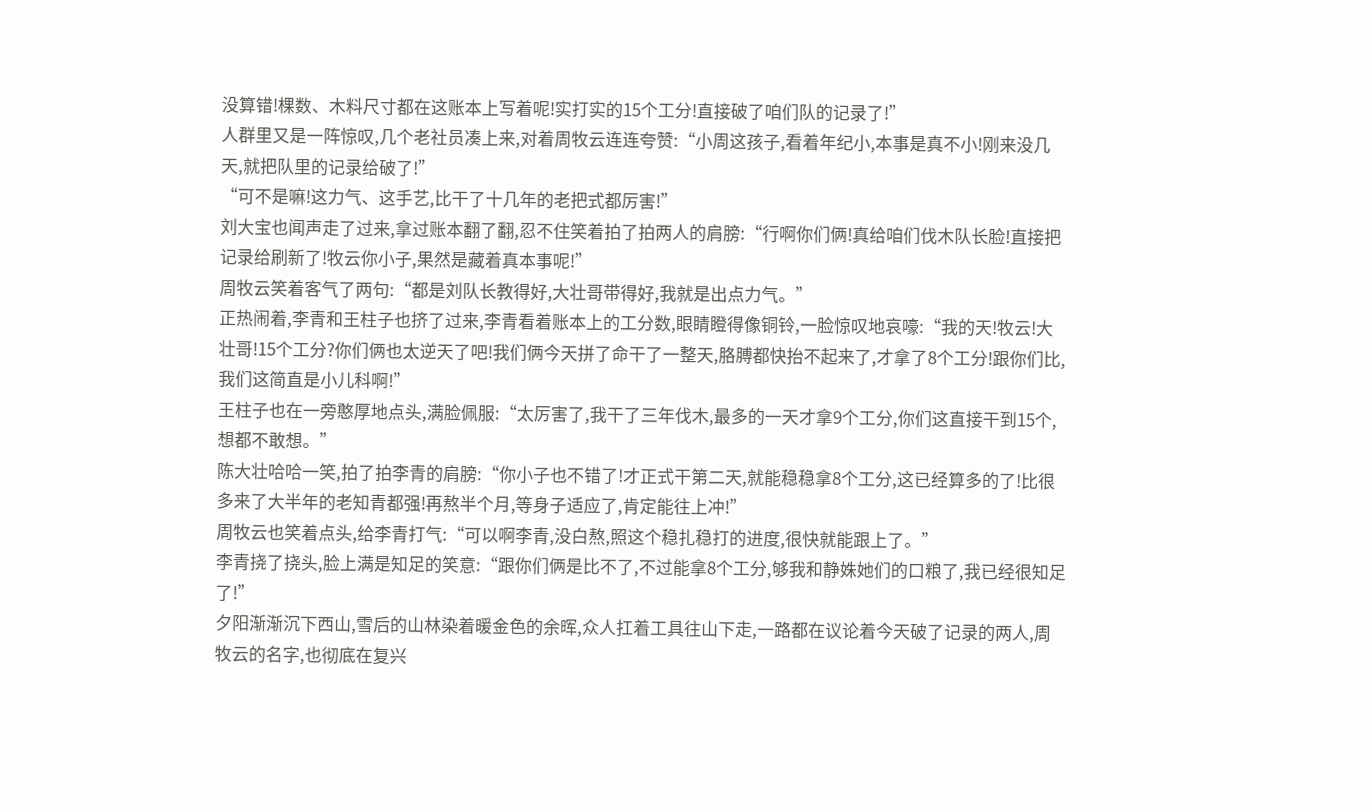没算错!棵数、木料尺寸都在这账本上写着呢!实打实的15个工分!直接破了咱们队的记录了!”
人群里又是一阵惊叹,几个老社员凑上来,对着周牧云连连夸赞:“小周这孩子,看着年纪小,本事是真不小!刚来没几天,就把队里的记录给破了!”
“可不是嘛!这力气、这手艺,比干了十几年的老把式都厉害!”
刘大宝也闻声走了过来,拿过账本翻了翻,忍不住笑着拍了拍两人的肩膀:“行啊你们俩!真给咱们伐木队长脸!直接把记录给刷新了!牧云你小子,果然是藏着真本事呢!”
周牧云笑着客气了两句:“都是刘队长教得好,大壮哥带得好,我就是出点力气。”
正热闹着,李青和王柱子也挤了过来,李青看着账本上的工分数,眼睛瞪得像铜铃,一脸惊叹地哀嚎:“我的天!牧云!大壮哥!15个工分?你们俩也太逆天了吧!我们俩今天拼了命干了一整天,胳膊都快抬不起来了,才拿了8个工分!跟你们比,我们这简直是小儿科啊!”
王柱子也在一旁憨厚地点头,满脸佩服:“太厉害了,我干了三年伐木,最多的一天才拿9个工分,你们这直接干到15个,想都不敢想。”
陈大壮哈哈一笑,拍了拍李青的肩膀:“你小子也不错了!才正式干第二天,就能稳稳拿8个工分,这已经算多的了!比很多来了大半年的老知青都强!再熬半个月,等身子适应了,肯定能往上冲!”
周牧云也笑着点头,给李青打气:“可以啊李青,没白熬,照这个稳扎稳打的进度,很快就能跟上了。”
李青挠了挠头,脸上满是知足的笑意:“跟你们俩是比不了,不过能拿8个工分,够我和静姝她们的口粮了,我已经很知足了!”
夕阳渐渐沉下西山,雪后的山林染着暖金色的余晖,众人扛着工具往山下走,一路都在议论着今天破了记录的两人,周牧云的名字,也彻底在复兴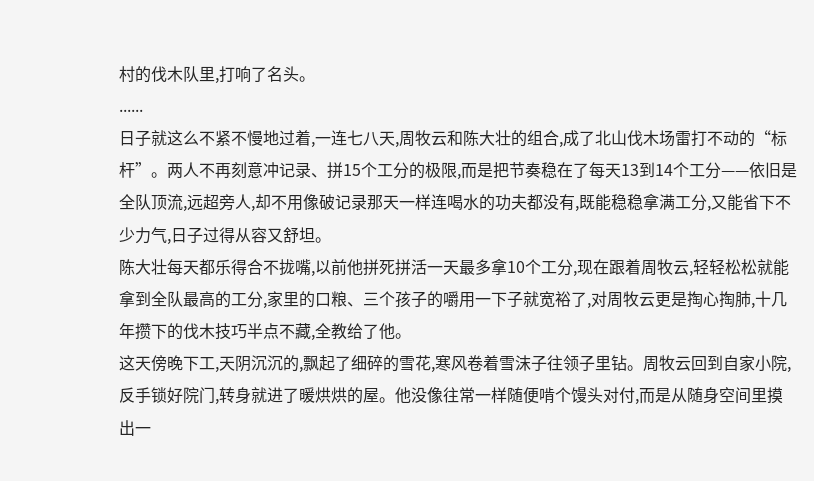村的伐木队里,打响了名头。
......
日子就这么不紧不慢地过着,一连七八天,周牧云和陈大壮的组合,成了北山伐木场雷打不动的“标杆”。两人不再刻意冲记录、拼15个工分的极限,而是把节奏稳在了每天13到14个工分——依旧是全队顶流,远超旁人,却不用像破记录那天一样连喝水的功夫都没有,既能稳稳拿满工分,又能省下不少力气,日子过得从容又舒坦。
陈大壮每天都乐得合不拢嘴,以前他拼死拼活一天最多拿10个工分,现在跟着周牧云,轻轻松松就能拿到全队最高的工分,家里的口粮、三个孩子的嚼用一下子就宽裕了,对周牧云更是掏心掏肺,十几年攒下的伐木技巧半点不藏,全教给了他。
这天傍晚下工,天阴沉沉的,飘起了细碎的雪花,寒风卷着雪沫子往领子里钻。周牧云回到自家小院,反手锁好院门,转身就进了暖烘烘的屋。他没像往常一样随便啃个馒头对付,而是从随身空间里摸出一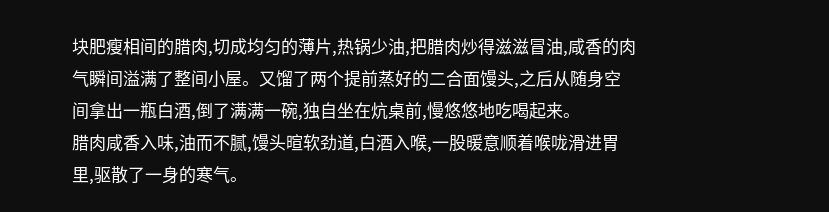块肥瘦相间的腊肉,切成均匀的薄片,热锅少油,把腊肉炒得滋滋冒油,咸香的肉气瞬间溢满了整间小屋。又馏了两个提前蒸好的二合面馒头,之后从随身空间拿出一瓶白酒,倒了满满一碗,独自坐在炕桌前,慢悠悠地吃喝起来。
腊肉咸香入味,油而不腻,馒头暄软劲道,白酒入喉,一股暖意顺着喉咙滑进胃里,驱散了一身的寒气。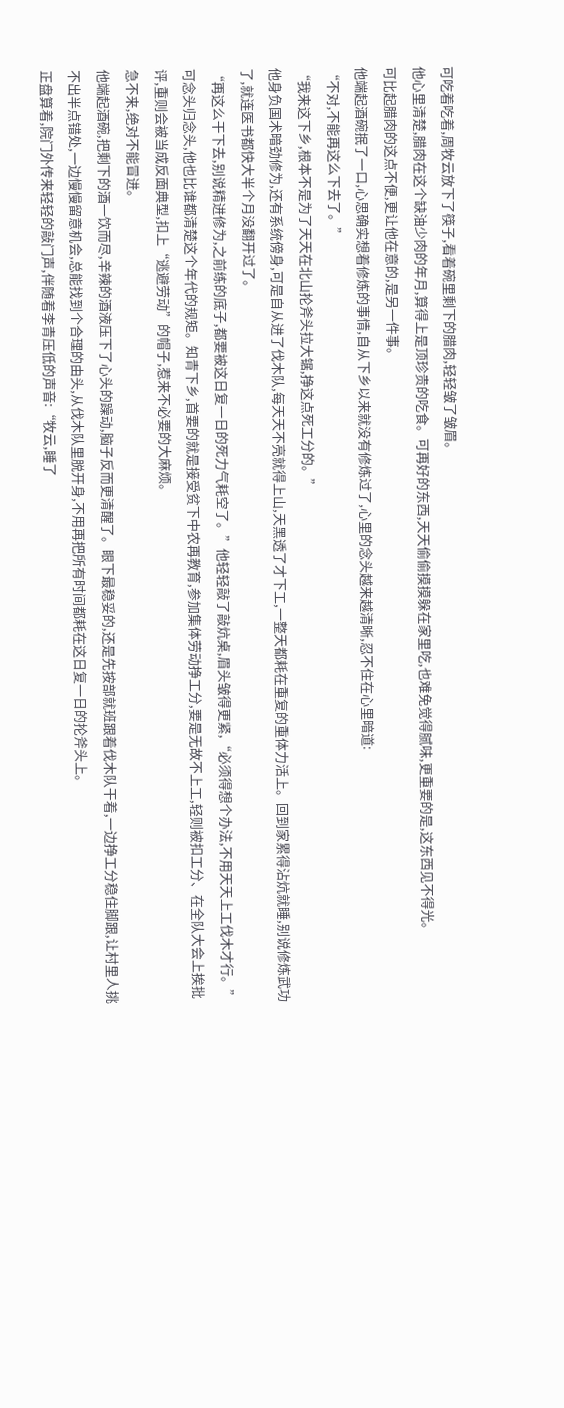可吃着吃着,周牧云放下了筷子,看着碗里剩下的腊肉,轻轻皱了皱眉。
他心里清楚,腊肉在这个缺油少肉的年月,算得上是顶珍贵的吃食。可再好的东西,天天偷偷摸摸躲在家里吃,也难免觉得腻味,更重要的是,这东西见不得光。
可比起腊肉的这点不便,更让他在意的,是另一件事。
他端起酒碗抿了一口,心思确实想着修炼的事情,自从下乡以来就没有修炼过了,心里的念头越来越清晰,忍不住在心里暗道:
“不对,不能再这么下去了。”
“我来这下乡,根本不是为了天天在北山抡斧头拉大锯,挣这点死工分的。”
他身负国术暗劲修为,还有系统傍身,可是自从进了伐木队,每天天不亮就得上山,天黑透了才下工,一整天都耗在重复的重体力活上。回到家累得沾炕就睡,别说修炼武功了,就连医书都快大半个月没翻开过了。
“再这么干下去,别说精进修为,之前练的底子,都要被这日复一日的死力气耗空了。”他轻轻敲了敲炕桌,眉头皱得更紧,“必须得想个办法,不用天天上工伐木才行。”
可念头归念头,他也比谁都清楚这个年代的规矩。知青下乡,首要的就是接受贫下中农再教育,参加集体劳动挣工分,要是无故不上工,轻则被扣工分、在全队大会上挨批评,重则会被当成反面典型,扣上“逃避劳动”的帽子,惹来不必要的大麻烦。
急不来,绝对不能冒进。
他端起酒碗,把剩下的酒一饮而尽,辛辣的酒液压下了心头的躁动,脑子反而更清醒了。眼下最稳妥的,还是先按部就班跟着伐木队干着,一边挣工分稳住脚跟,让村里人挑不出半点错处,一边慢慢留意机会,总能找到个合理的由头,从伐木队里脱开身,不用再把所有时间都耗在这日复一日的抡斧头上。
正盘算着,院门外传来轻轻的敲门声,伴随着李青压低的声音:“牧云,睡了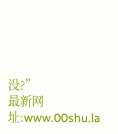没?”
最新网址:www.00shu.la